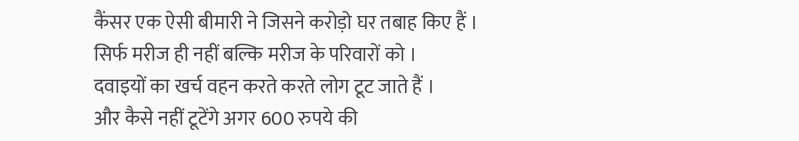कैंसर एक ऐसी बीमारी ने जिसने करोड़ो घर तबाह किए हैं ।
सिर्फ मरीज ही नहीं बल्कि मरीज के परिवारों को ।
दवाइयों का खर्च वहन करते करते लोग टूट जाते हैं ।
और कैसे नहीं टूटेंगे अगर 600 रुपये की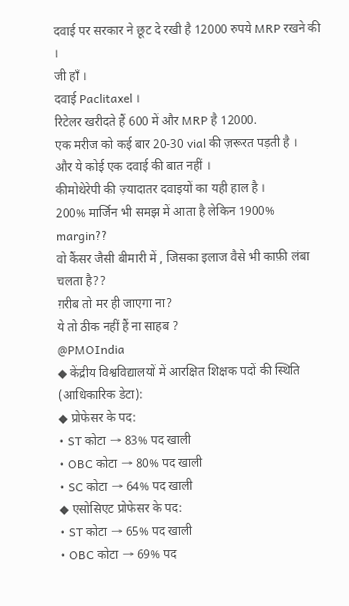दवाई पर सरकार ने छूट दे रखी है 12000 रुपये MRP रखने की ।
जी हाँ ।
दवाई Paclitaxel ।
रिटेलर खरीदते हैं 600 में और MRP है 12000.
एक मरीज को कई बार 20-30 vial की ज़रूरत पड़ती है ।
और ये कोई एक दवाई की बात नहीं ।
कीमोथेरेपी की ज़्यादातर दवाइयों का यही हाल है ।
200% मार्जिन भी समझ में आता है लेकिन 1900% margin??
वो कैंसर जैसी बीमारी में , जिसका इलाज वैसे भी काफ़ी लंबा चलता है??
ग़रीब तो मर ही जाएगा ना?
ये तो ठीक नहीं हैं ना साहब ?
@PMOIndia
◆ केंद्रीय विश्वविद्यालयों में आरक्षित शिक्षक पदों की स्थिति (आधिकारिक डेटा):
◆ प्रोफेसर के पद:
• ST कोटा → 83% पद खाली
• OBC कोटा → 80% पद खाली
• SC कोटा → 64% पद खाली
◆ एसोसिएट प्रोफेसर के पद:
• ST कोटा → 65% पद खाली
• OBC कोटा → 69% पद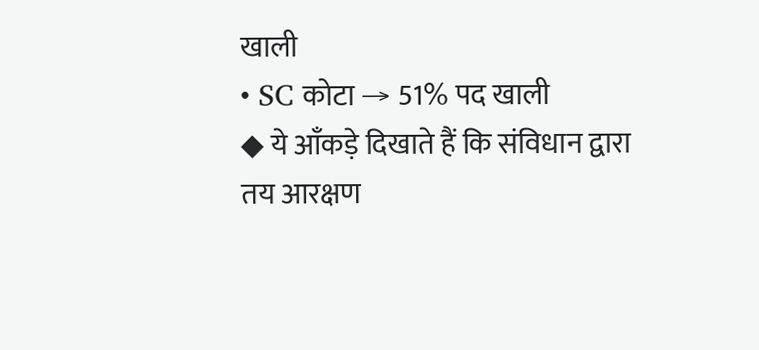खाली
• SC कोटा → 51% पद खाली
◆ ये आँकड़े दिखाते हैं कि संविधान द्वारा तय आरक्षण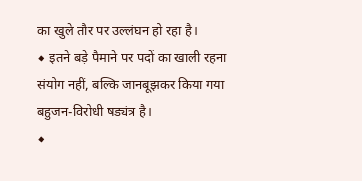का खुले तौर पर उल्लंघन हो रहा है।
◆ इतने बड़े पैमाने पर पदों का खाली रहना संयोग नहीं, बल्कि जानबूझकर किया गया बहुजन-विरोधी षड्यंत्र है।
◆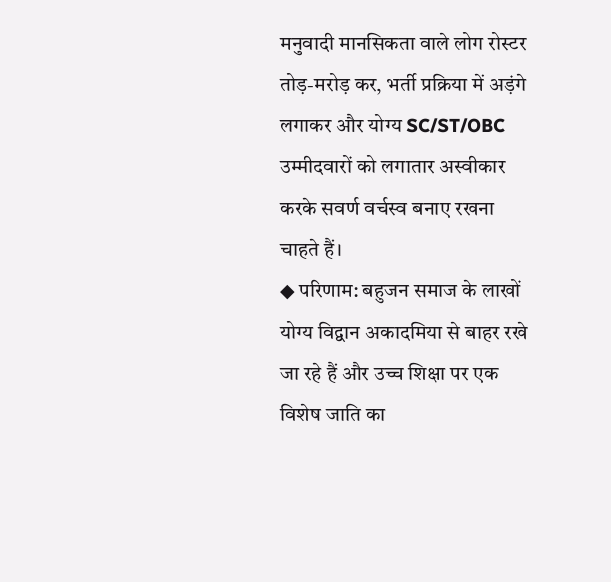मनुवादी मानसिकता वाले लोग रोस्टर तोड़-मरोड़ कर, भर्ती प्रक्रिया में अड़ंगे लगाकर और योग्य SC/ST/OBC उम्मीदवारों को लगातार अस्वीकार करके सवर्ण वर्चस्व बनाए रखना चाहते हैं।
◆ परिणाम: बहुजन समाज के लाखों योग्य विद्वान अकादमिया से बाहर रखे जा रहे हैं और उच्च शिक्षा पर एक विशेष जाति का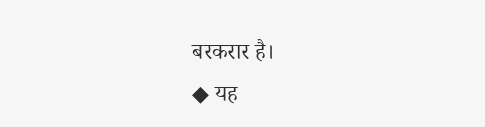बरकरार है।
◆ यह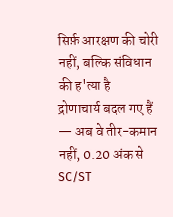सिर्फ़ आरक्षण की चोरी नहीं, बल्कि संविधान की ह'त्या है
द्रोणाचार्य बदल गए हैं — अब वे तीर-कमान नहीं, 0.20 अंक से SC/ST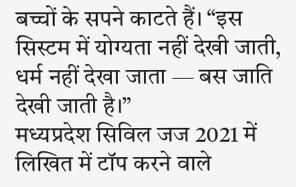बच्चों के सपने काटते हैं। “इस सिस्टम में योग्यता नहीं देखी जाती, धर्म नहीं देखा जाता — बस जाति देखी जाती है।”
मध्यप्रदेश सिविल जज 2021 में लिखित में टॉप करने वाले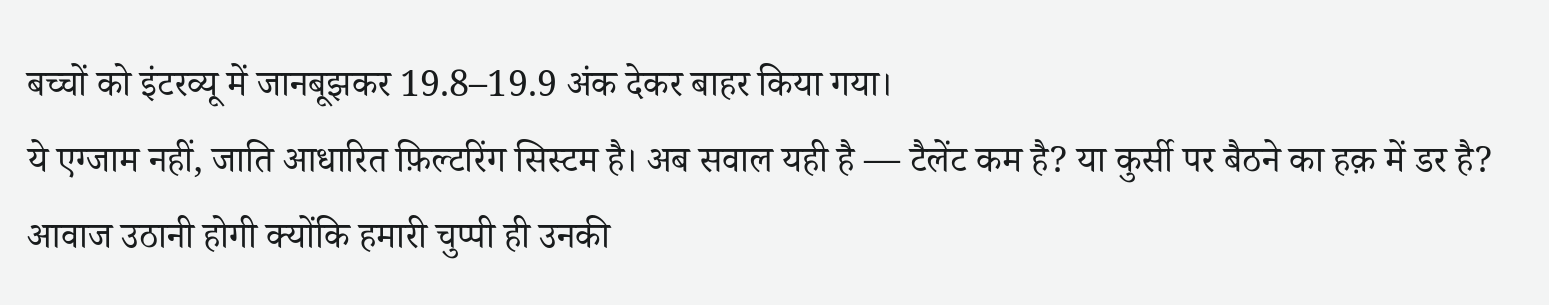बच्चों को इंटरव्यू में जानबूझकर 19.8–19.9 अंक देकर बाहर किया गया।
ये एग्जाम नहीं, जाति आधारित फ़िल्टरिंग सिस्टम है। अब सवाल यही है — टैलेंट कम है? या कुर्सी पर बैठने का हक़ में डर है?
आवाज उठानी होगी क्योंकि हमारी चुप्पी ही उनकी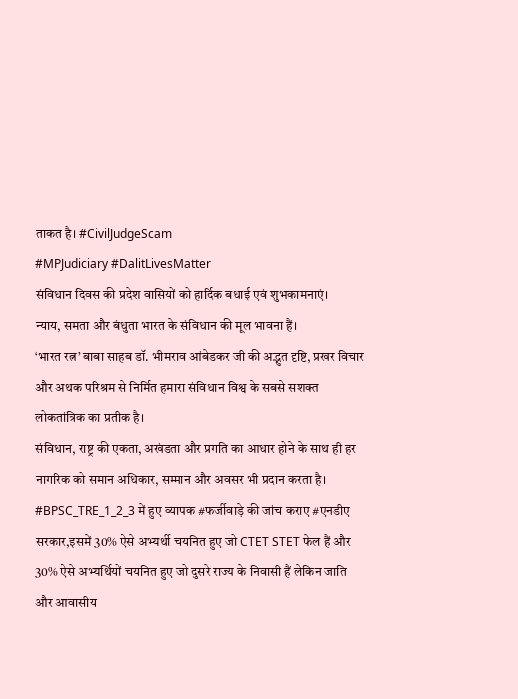ताकत है। #CivilJudgeScam
#MPJudiciary #DalitLivesMatter
संविधान दिवस की प्रदेश वासियों को हार्दिक बधाई एवं शुभकामनाएं।
न्याय, समता और बंधुता भारत के संविधान की मूल भावना हैं।
‘भारत रत्न’ बाबा साहब डॉ. भीमराव आंबेडकर जी की अद्भुत दृष्टि, प्रखर विचार और अथक परिश्रम से निर्मित हमारा संविधान विश्व के सबसे सशक्त लोकतांत्रिक का प्रतीक है।
संविधान, राष्ट्र की एकता, अखंडता और प्रगति का आधार होने के साथ ही हर नागरिक को समान अधिकार, सम्मान और अवसर भी प्रदान करता है।
#BPSC_TRE_1_2_3 में हुए व्यापक #फर्जीवाड़े की जांच कराए #एनडीए सरकार,इसमें 30% ऐसे अभ्यर्थी चयनित हुए जो CTET STET फेल हैं और 30% ऐसे अभ्यर्थियों चयनित हुए जो दुसरे राज्य के निवासी हैं लेकिन जाति और आवासीय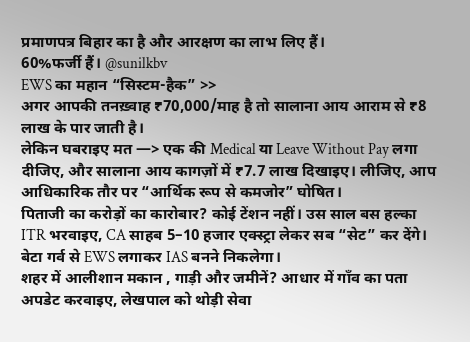प्रमाणपत्र बिहार का है और आरक्षण का लाभ लिए हैं।
60%फर्जी हैं। @sunilkbv
EWS का महान “सिस्टम-हैक” >>
अगर आपकी तनख़्वाह ₹70,000/माह है तो सालाना आय आराम से ₹8 लाख के पार जाती है।
लेकिन घबराइए मत —> एक की Medical या Leave Without Pay लगा दीजिए, और सालाना आय कागज़ों में ₹7.7 लाख दिखाइए। लीजिए, आप आधिकारिक तौर पर “आर्थिक रूप से कमजोर” घोषित।
पिताजी का करोड़ों का कारोबार? कोई टेंशन नहीं। उस साल बस हल्का ITR भरवाइए, CA साहब 5–10 हजार एक्स्ट्रा लेकर सब “सेट” कर देंगे। बेटा गर्व से EWS लगाकर IAS बनने निकलेगा।
शहर में आलीशान मकान , गाड़ी और जमीनें? आधार में गाँव का पता अपडेट करवाइए, लेखपाल को थोड़ी सेवा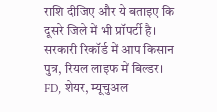राशि दीजिए और ये बताइए कि दूसरे जिले में भी प्रॉपर्टी है। सरकारी रिकॉर्ड में आप किसान पुत्र, रियल लाइफ में बिल्डर।
FD, शेयर, म्यूचुअल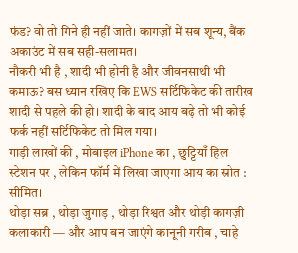फंड? वो तो गिने ही नहीं जाते। कागज़ों में सब शून्य, बैंक अकाउंट में सब सही-सलामत।
नौकरी भी है , शादी भी होनी है और जीवनसाथी भी कमाऊ? बस ध्यान रखिए कि EWS सर्टिफिकेट की तारीख शादी से पहले की हो। शादी के बाद आय बढ़े तो भी कोई फर्क नहीं सर्टिफिकेट तो मिल गया।
गाड़ी लाखों की , मोबाइल iPhone का , छुट्टियाँ हिल स्टेशन पर , लेकिन फॉर्म में लिखा जाएगा आय का स्रोत : सीमित।
थोड़ा सब्र , थोड़ा जुगाड़ , थोड़ा रिश्वत और थोड़ी कागज़ी कलाकारी — और आप बन जाएंगे कानूनी गरीब , चाहे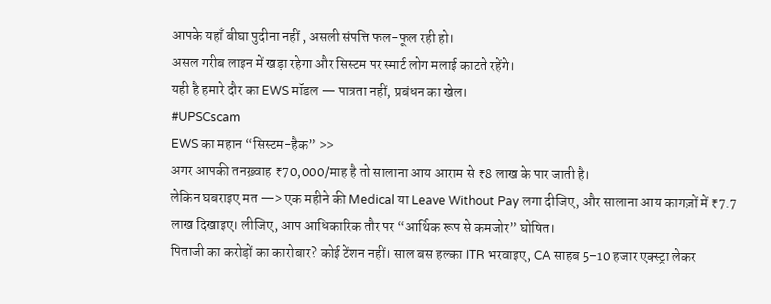आपके यहाँ बीघा पुदीना नहीं , असली संपत्ति फल-फूल रही हो।
असल गरीब लाइन में खड़ा रहेगा और सिस्टम पर स्मार्ट लोग मलाई काटते रहेंगे।
यही है हमारे दौर का EWS मॉडल — पात्रता नहीं, प्रबंधन का खेल।
#UPSCscam
EWS का महान “सिस्टम-हैक” >>
अगर आपकी तनख़्वाह ₹70,000/माह है तो सालाना आय आराम से ₹8 लाख के पार जाती है।
लेकिन घबराइए मत —> एक महीने की Medical या Leave Without Pay लगा दीजिए, और सालाना आय कागज़ों में ₹7.7 लाख दिखाइए। लीजिए, आप आधिकारिक तौर पर “आर्थिक रूप से कमजोर” घोषित।
पिताजी का करोड़ों का कारोबार? कोई टेंशन नहीं। साल बस हल्का ITR भरवाइए, CA साहब 5–10 हजार एक्स्ट्रा लेकर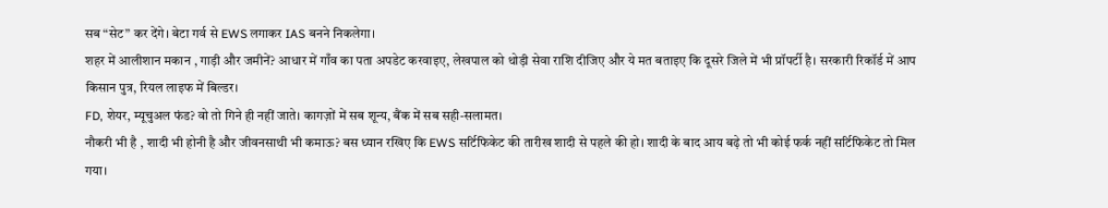सब “सेट” कर देंगे। बेटा गर्व से EWS लगाकर IAS बनने निकलेगा।
शहर में आलीशान मकान , गाड़ी और जमीनें? आधार में गाँव का पता अपडेट करवाइए, लेखपाल को थोड़ी सेवा राशि दीजिए और ये मत बताइए कि दूसरे जिले में भी प्रॉपर्टी है। सरकारी रिकॉर्ड में आप किसान पुत्र, रियल लाइफ में बिल्डर।
FD, शेयर, म्यूचुअल फंड? वो तो गिने ही नहीं जाते। कागज़ों में सब शून्य, बैंक में सब सही-सलामत।
नौकरी भी है , शादी भी होनी है और जीवनसाथी भी कमाऊ? बस ध्यान रखिए कि EWS सर्टिफिकेट की तारीख शादी से पहले की हो। शादी के बाद आय बढ़े तो भी कोई फर्क नहीं सर्टिफिकेट तो मिल गया।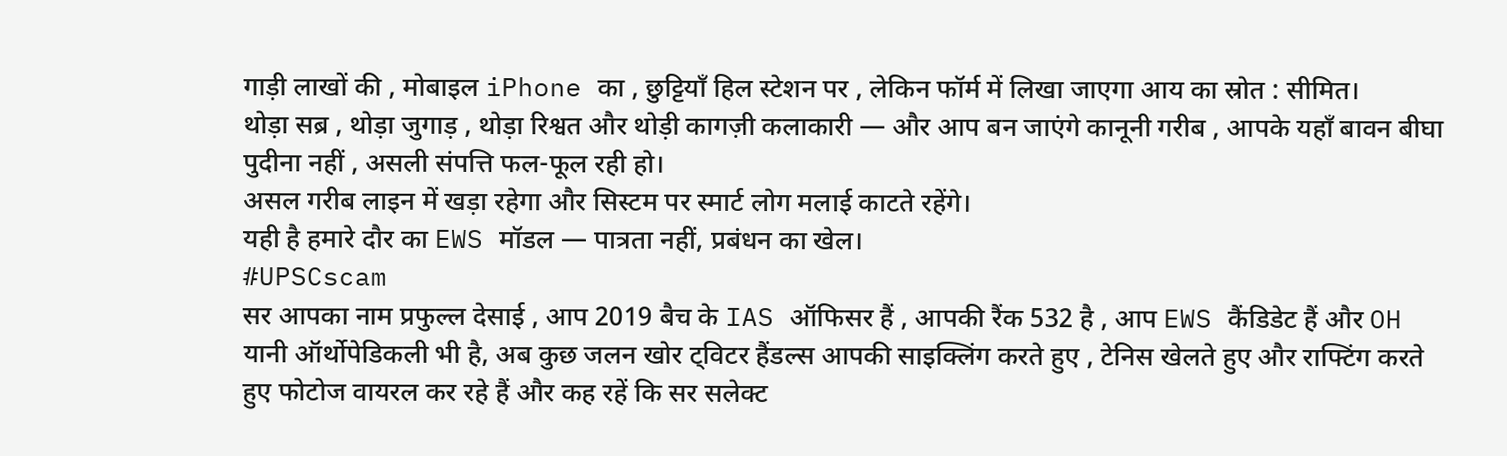गाड़ी लाखों की , मोबाइल iPhone का , छुट्टियाँ हिल स्टेशन पर , लेकिन फॉर्म में लिखा जाएगा आय का स्रोत : सीमित।
थोड़ा सब्र , थोड़ा जुगाड़ , थोड़ा रिश्वत और थोड़ी कागज़ी कलाकारी — और आप बन जाएंगे कानूनी गरीब , आपके यहाँ बावन बीघा पुदीना नहीं , असली संपत्ति फल-फूल रही हो।
असल गरीब लाइन में खड़ा रहेगा और सिस्टम पर स्मार्ट लोग मलाई काटते रहेंगे।
यही है हमारे दौर का EWS मॉडल — पात्रता नहीं, प्रबंधन का खेल।
#UPSCscam
सर आपका नाम प्रफुल्ल देसाई , आप 2019 बैच के IAS ऑफिसर हैं , आपकी रैंक 532 है , आप EWS कैंडिडेट हैं और OH यानी ऑर्थोपेडिकली भी है, अब कुछ जलन खोर ट्विटर हैंडल्स आपकी साइक्लिंग करते हुए , टेनिस खेलते हुए और राफ्टिंग करते हुए फोटोज वायरल कर रहे हैं और कह रहें कि सर सलेक्ट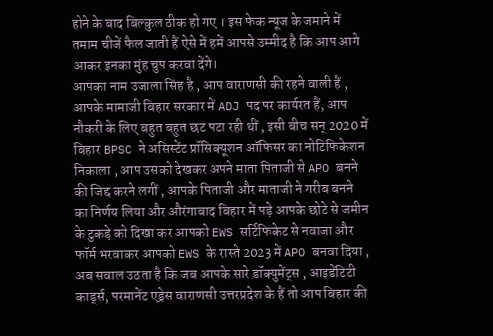होने के बाद बिल्कुल ठीक हो गए । इस फेक न्यूज के जमाने में तमाम चीजें फैल जाती हैं ऐसे में हमें आपसे उम्मीद है कि आप आगे आकर इनका मुंह चुप करवा देंगे।
आपका नाम उजाला सिंह है , आप वाराणसी की रहने वाली हैं , आपके मामाजी बिहार सरकार में ADJ पद पर कार्यरत हैं, आप नौकरी के लिए बहुत बहुत छट पटा रही थीं , इसी बीच सन् 2020 में बिहार BPSC ने असिस्टेंट प्रॉसिक्यूशन ऑफिसर का नोटिफिकेशन निकाला , आप उसको देखकर अपने माता पिताजी से APO बनने की जिद्द करने लगीं , आपके पिताजी और माताजी ने गरीब बनने का निर्णय लिया और औरंगाबाद बिहार में पड़े आपके छोटे से जमीन के टुकड़े को दिखा कर आपको EWS सर्टिफिकेट से नवाजा और फॉर्म भरवाकर आपको EWS के रास्ते 2023 में APO बनवा दिया , अब सवाल उठता है कि जब आपके सारे डॉक्युमेंट्स , आइडेंटिटी कार्ड्स, परमानेंट एड्रेस वाराणसी उत्तरप्रदेश के हैं तो आप बिहार की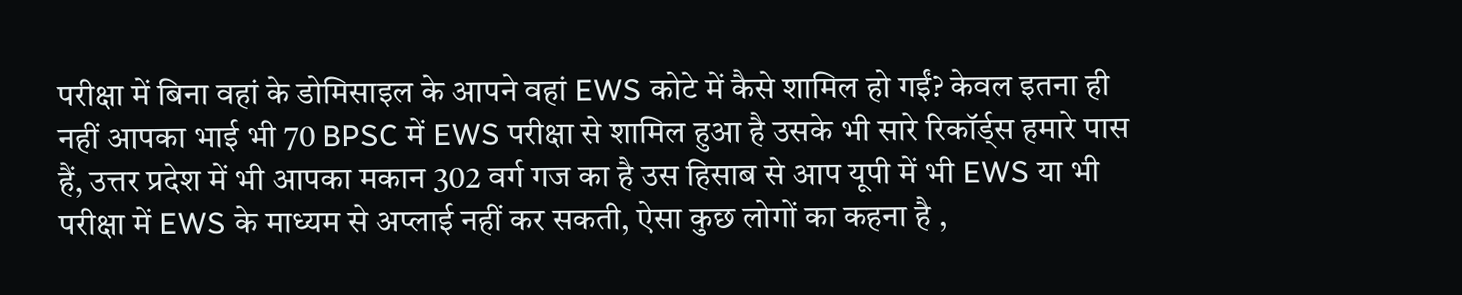परीक्षा में बिना वहां के डोमिसाइल के आपने वहां EWS कोटे में कैसे शामिल हो गईं? केवल इतना ही नहीं आपका भाई भी 70 BPSC में EWS परीक्षा से शामिल हुआ है उसके भी सारे रिकॉर्ड्स हमारे पास हैं, उत्तर प्रदेश में भी आपका मकान 302 वर्ग गज का है उस हिसाब से आप यूपी में भी EWS या भी परीक्षा में EWS के माध्यम से अप्लाई नहीं कर सकती, ऐसा कुछ लोगों का कहना है ,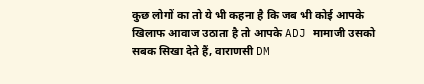कुछ लोगों का तो ये भी कहना है कि जब भी कोई आपके खिलाफ आवाज उठाता है तो आपके ADJ मामाजी उसको सबक सिखा देते हैं, वाराणसी DM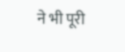ने भी पूरी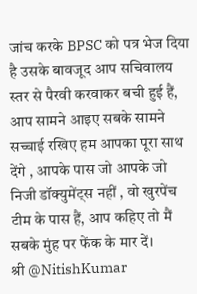जांच करके BPSC को पत्र भेज दिया है उसके बावजूद आप सचिवालय स्तर से पैरवी करवाकर बची हुई हैं, आप सामने आइए सबके सामने सच्चाई रखिए हम आपका पूरा साथ देंगे , आपके पास जो आपके जो निजी डॉक्युमेंट्स नहीं , वो खुरपेंच टीम के पास हैं, आप कहिए तो मैं सबके मुंह पर फेंक के मार दें।
श्री @NitishKumar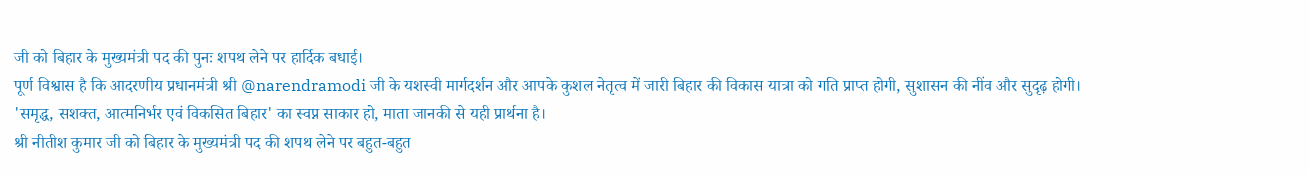जी को बिहार के मुख्यमंत्री पद की पुनः शपथ लेने पर हार्दिक बधाई।
पूर्ण विश्वास है कि आदरणीय प्रधानमंत्री श्री @narendramodi जी के यशस्वी मार्गदर्शन और आपके कुशल नेतृत्व में जारी बिहार की विकास यात्रा को गति प्राप्त होगी, सुशासन की नींव और सुदृढ़ होगी।
'समृद्ध, सशक्त, आत्मनिर्भर एवं विकसित बिहार' का स्वप्न साकार हो, माता जानकी से यही प्रार्थना है।
श्री नीतीश कुमार जी को बिहार के मुख्यमंत्री पद की शपथ लेने पर बहुत-बहुत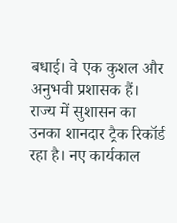बधाई। वे एक कुशल और अनुभवी प्रशासक हैं। राज्य में सुशासन का उनका शानदार ट्रैक रिकॉर्ड रहा है। नए कार्यकाल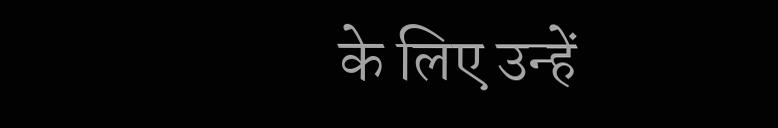के लिए उन्हें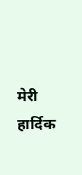मेरी हार्दिक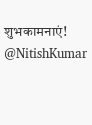शुभकामनाएं!
@NitishKumar